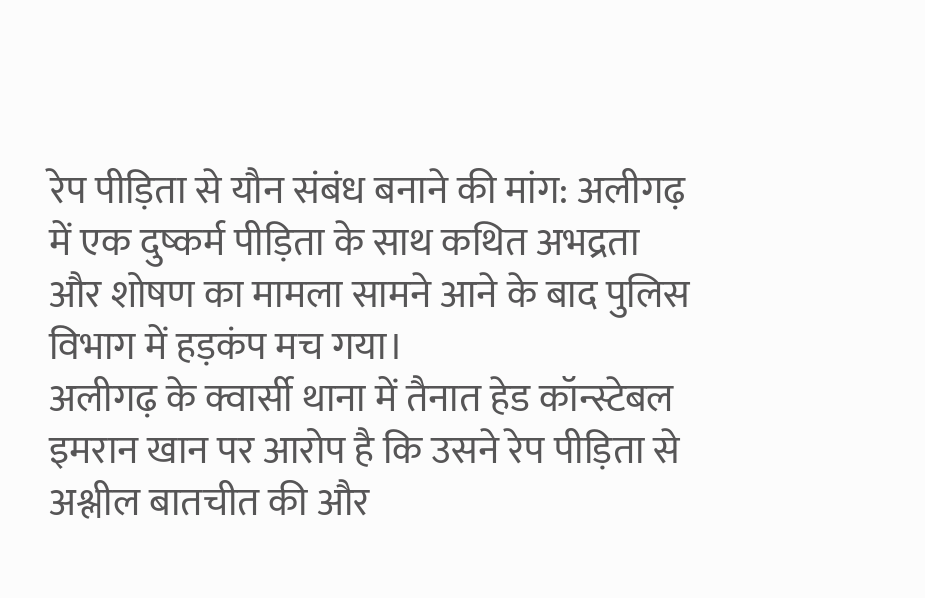रेप पीड़िता से यौन संबंध बनाने की मांग: अलीगढ़ में एक दुष्कर्म पीड़िता के साथ कथित अभद्रता और शोषण का मामला सामने आने के बाद पुलिस विभाग में हड़कंप मच गया।
अलीगढ़ के क्वार्सी थाना में तैनात हेड कॉन्स्टेबल इमरान खान पर आरोप है कि उसने रेप पीड़िता से अश्लील बातचीत की और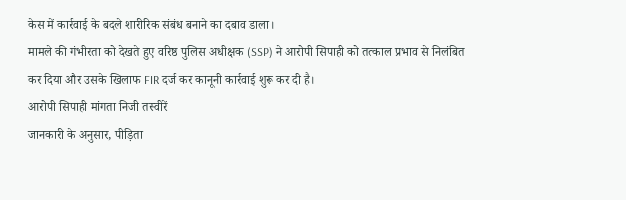केस में कार्रवाई के बदले शारीरिक संबंध बनाने का दबाव डाला।
मामले की गंभीरता को देखते हुए वरिष्ठ पुलिस अधीक्षक (SSP) ने आरोपी सिपाही को तत्काल प्रभाव से निलंबित कर दिया और उसके खिलाफ FIR दर्ज कर कानूनी कार्रवाई शुरू कर दी है।
आरोपी सिपाही मांगता निजी तस्वीरें
जानकारी के अनुसार, पीड़िता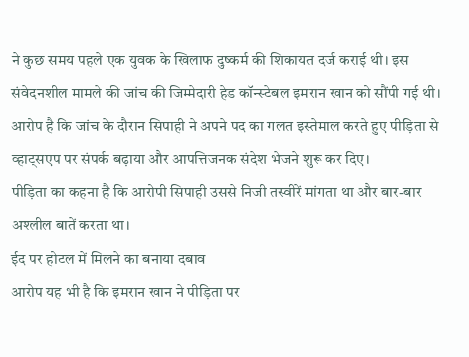ने कुछ समय पहले एक युवक के खिलाफ दुष्कर्म की शिकायत दर्ज कराई थी। इस संवेदनशील मामले की जांच की जिम्मेदारी हेड कॉन्स्टेबल इमरान खान को सौंपी गई थी।
आरोप है कि जांच के दौरान सिपाही ने अपने पद का गलत इस्तेमाल करते हुए पीड़िता से व्हाट्सएप पर संपर्क बढ़ाया और आपत्तिजनक संदेश भेजने शुरू कर दिए।
पीड़िता का कहना है कि आरोपी सिपाही उससे निजी तस्वीरें मांगता था और बार-बार अश्लील बातें करता था।
ईद पर होटल में मिलने का बनाया दबाव
आरोप यह भी है कि इमरान खान ने पीड़िता पर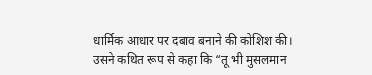धार्मिक आधार पर दबाव बनाने की कोशिश की।
उसने कथित रूप से कहा कि “तू भी मुसलमान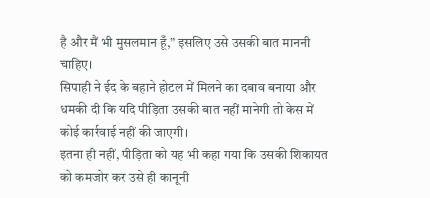है और मैं भी मुसलमान हूँ,” इसलिए उसे उसकी बात माननी चाहिए।
सिपाही ने ईद के बहाने होटल में मिलने का दबाव बनाया और धमकी दी कि यदि पीड़िता उसकी बात नहीं मानेगी तो केस में कोई कार्रवाई नहीं की जाएगी।
इतना ही नहीं, पीड़िता को यह भी कहा गया कि उसकी शिकायत को कमजोर कर उसे ही कानूनी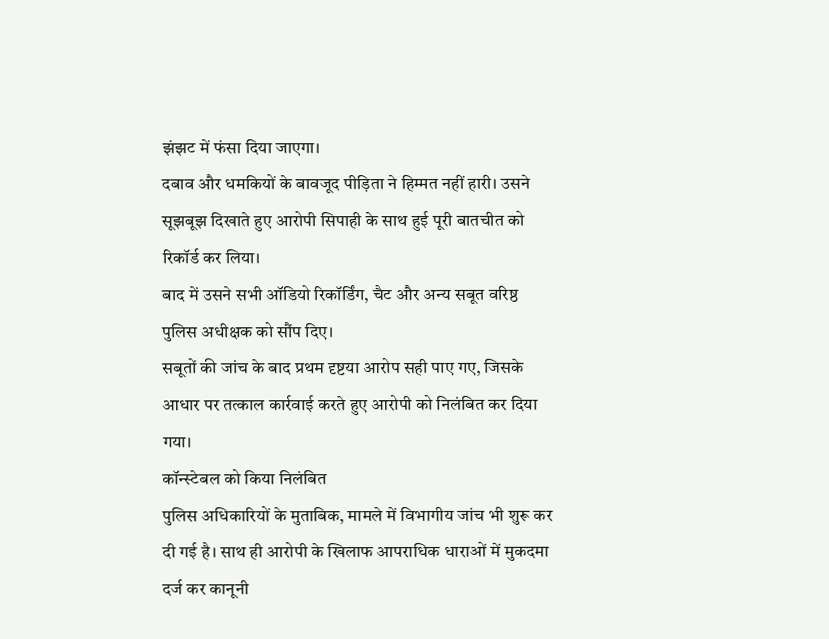झंझट में फंसा दिया जाएगा।
दबाव और धमकियों के बावजूद पीड़िता ने हिम्मत नहीं हारी। उसने सूझबूझ दिखाते हुए आरोपी सिपाही के साथ हुई पूरी बातचीत को रिकॉर्ड कर लिया।
बाद में उसने सभी ऑडियो रिकॉर्डिंग, चैट और अन्य सबूत वरिष्ठ पुलिस अधीक्षक को सौंप दिए।
सबूतों की जांच के बाद प्रथम दृष्टया आरोप सही पाए गए, जिसके आधार पर तत्काल कार्रवाई करते हुए आरोपी को निलंबित कर दिया गया।
कॉन्स्टेबल को किया निलंबित
पुलिस अधिकारियों के मुताबिक, मामले में विभागीय जांच भी शुरू कर दी गई है। साथ ही आरोपी के खिलाफ आपराधिक धाराओं में मुकदमा दर्ज कर कानूनी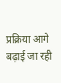प्रक्रिया आगे बढ़ाई जा रही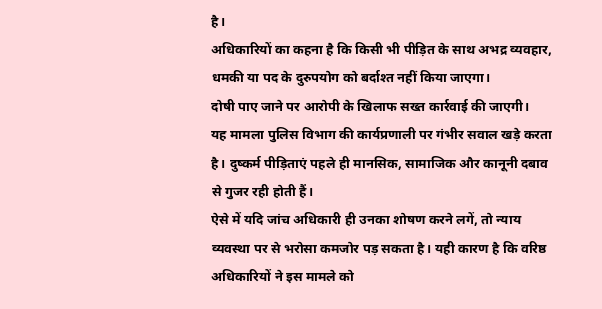है।
अधिकारियों का कहना है कि किसी भी पीड़ित के साथ अभद्र व्यवहार, धमकी या पद के दुरुपयोग को बर्दाश्त नहीं किया जाएगा।
दोषी पाए जाने पर आरोपी के खिलाफ सख्त कार्रवाई की जाएगी।
यह मामला पुलिस विभाग की कार्यप्रणाली पर गंभीर सवाल खड़े करता है। दुष्कर्म पीड़िताएं पहले ही मानसिक, सामाजिक और कानूनी दबाव से गुजर रही होती हैं।
ऐसे में यदि जांच अधिकारी ही उनका शोषण करने लगें, तो न्याय व्यवस्था पर से भरोसा कमजोर पड़ सकता है। यही कारण है कि वरिष्ठ अधिकारियों ने इस मामले को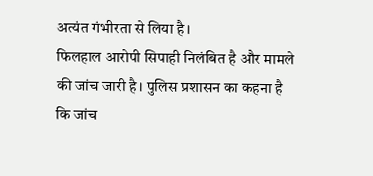अत्यंत गंभीरता से लिया है।
फिलहाल आरोपी सिपाही निलंबित है और मामले की जांच जारी है। पुलिस प्रशासन का कहना है कि जांच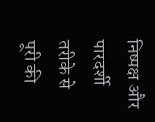निष्पक्ष और पारदर्शी तरीके से पूरी की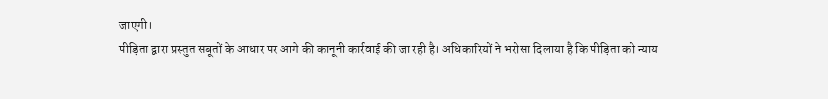जाएगी।
पीड़िता द्वारा प्रस्तुत सबूतों के आधार पर आगे की कानूनी कार्रवाई की जा रही है। अधिकारियों ने भरोसा दिलाया है कि पीड़िता को न्याय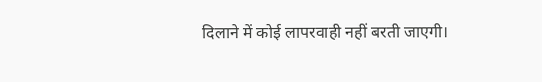दिलाने में कोई लापरवाही नहीं बरती जाएगी।